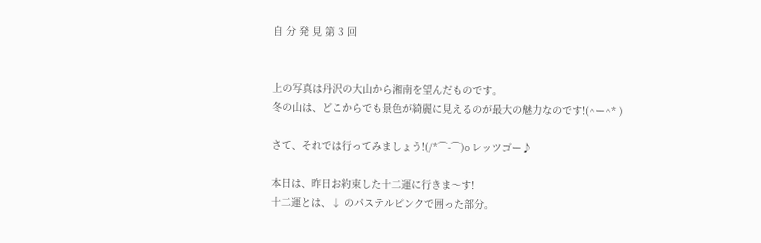自 分 発 見 第 3 回


上の写真は丹沢の大山から湘南を望んだものです。
冬の山は、どこからでも景色が綺麗に見えるのが最大の魅力なのです!(^ー^* )

さて、それでは行ってみましょう!(/*⌒-⌒)o レッツゴー♪

本日は、昨日お約束した十二運に行きま〜す!
十二運とは、↓ のパステルピンクで囲った部分。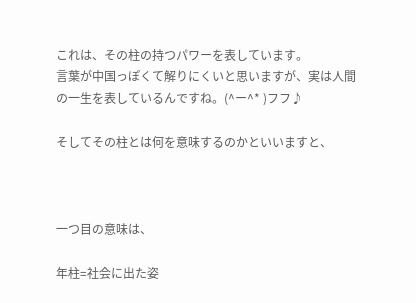これは、その柱の持つパワーを表しています。
言葉が中国っぽくて解りにくいと思いますが、実は人間の一生を表しているんですね。(^ー^* )フフ♪

そしてその柱とは何を意味するのかといいますと、



一つ目の意味は、

年柱=社会に出た姿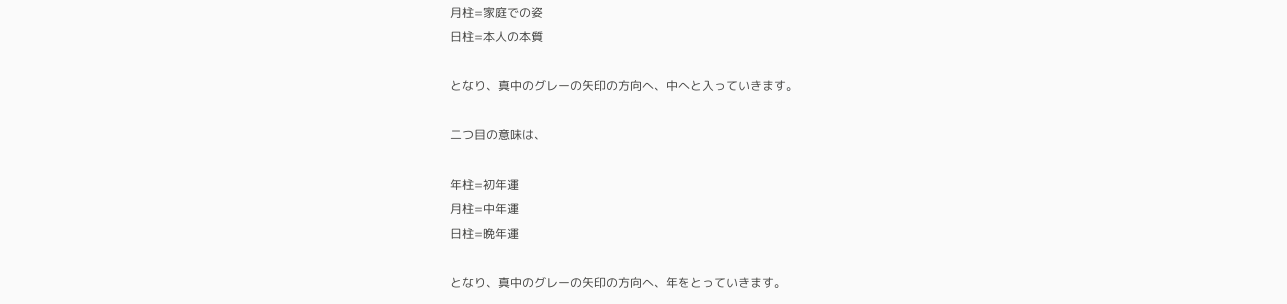月柱=家庭での姿
日柱=本人の本質

となり、真中のグレーの矢印の方向へ、中へと入っていきます。

二つ目の意味は、

年柱=初年運
月柱=中年運
日柱=晩年運

となり、真中のグレーの矢印の方向へ、年をとっていきます。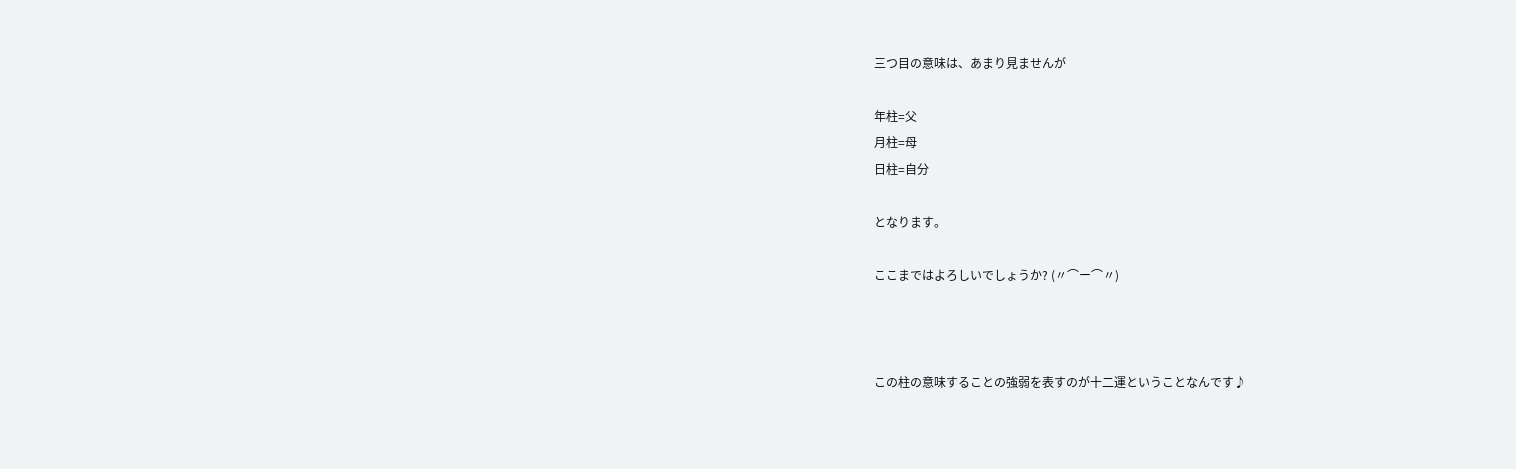三つ目の意味は、あまり見ませんが

年柱=父
月柱=母
日柱=自分

となります。

ここまではよろしいでしょうか? (〃⌒ー⌒〃)



この柱の意味することの強弱を表すのが十二運ということなんです♪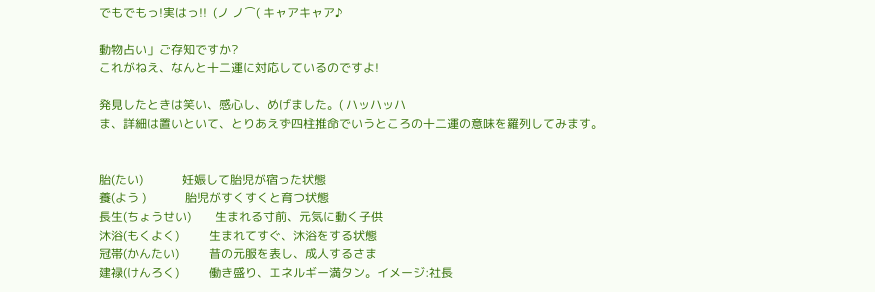でもでもっ!実はっ!!  (ノ ノ⌒( キャアキャア♪

動物占い」ご存知ですか?
これがねえ、なんと十二運に対応しているのですよ!

発見したときは笑い、感心し、めげました。( ハッハッハ
ま、詳細は置いといて、とりあえず四柱推命でいうところの十二運の意味を羅列してみます。


胎(たい)             妊娠して胎児が宿った状態
養(よう )             胎児がすくすくと育つ状態
長生(ちょうせい)        生まれる寸前、元気に動く子供
沐浴(もくよく)          生まれてすぐ、沐浴をする状態
冠帯(かんたい)          昔の元服を表し、成人するさま
建禄(けんろく)          働き盛り、エネルギー満タン。イメージ:社長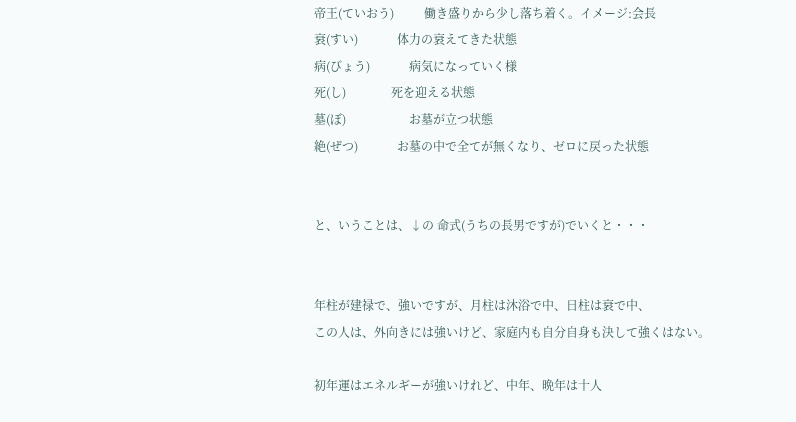帝王(ていおう)          働き盛りから少し落ち着く。イメージ:会長
衰(すい)             体力の衰えてきた状態
病(びょう)             病気になっていく様
死(し)               死を迎える状態
墓(ぼ)                     お墓が立つ状態
絶(ぜつ)             お墓の中で全てが無くなり、ゼロに戻った状態


と、いうことは、↓の 命式(うちの長男ですが)でいくと・・・


年柱が建禄で、強いですが、月柱は沐浴で中、日柱は衰で中、
この人は、外向きには強いけど、家庭内も自分自身も決して強くはない。

初年運はエネルギーが強いけれど、中年、晩年は十人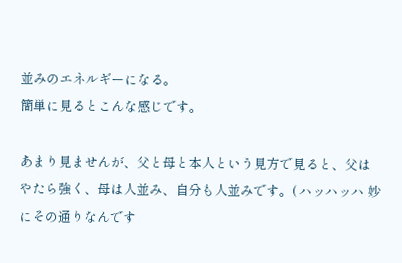並みのエネルギーになる。
簡単に見るとこんな感じです。

あまり見ませんが、父と母と本人という見方で見ると、父はやたら強く、母は人並み、自分も人並みです。( ハッハッハ 妙にその通りなんです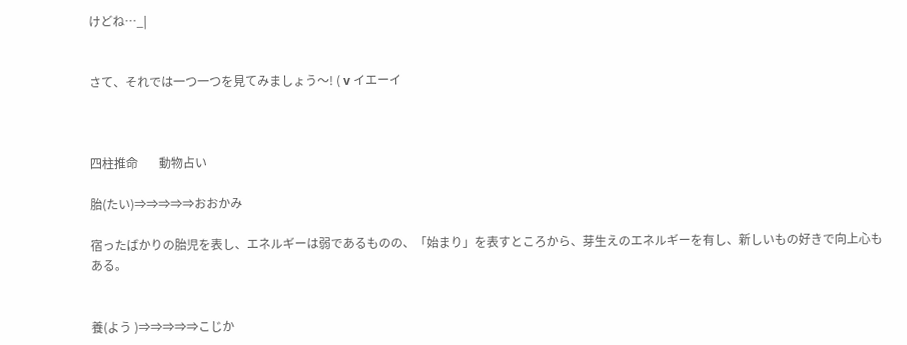けどね…_|


さて、それでは一つ一つを見てみましょう〜! ( v イエーイ



四柱推命       動物占い

胎(たい)⇒⇒⇒⇒⇒おおかみ

宿ったばかりの胎児を表し、エネルギーは弱であるものの、「始まり」を表すところから、芽生えのエネルギーを有し、新しいもの好きで向上心もある。


養(よう )⇒⇒⇒⇒⇒こじか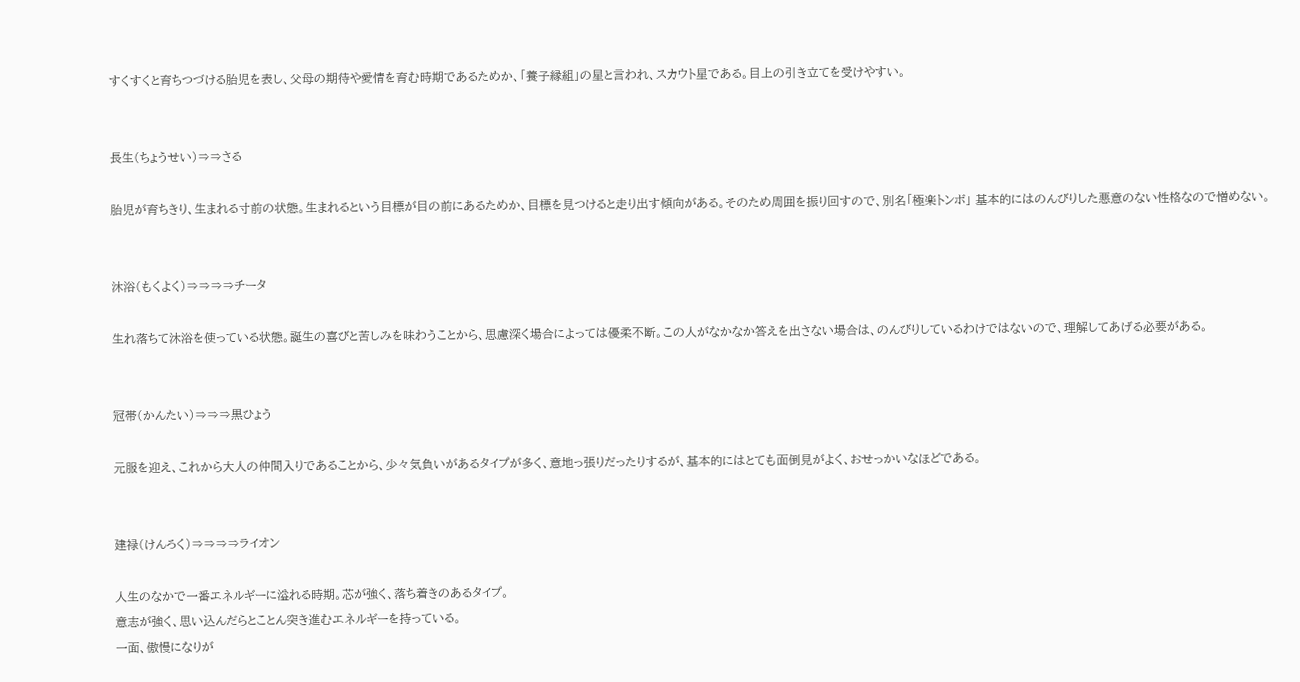すくすくと育ちつづける胎児を表し、父母の期待や愛情を育む時期であるためか、「養子縁組」の星と言われ、スカウト星である。目上の引き立てを受けやすい。


長生(ちょうせい)⇒⇒さる

胎児が育ちきり、生まれる寸前の状態。生まれるという目標が目の前にあるためか、目標を見つけると走り出す傾向がある。そのため周囲を振り回すので、別名「極楽トンボ」 基本的にはのんびりした悪意のない性格なので憎めない。


沐浴(もくよく)⇒⇒⇒⇒チータ

生れ落ちて沐浴を使っている状態。誕生の喜びと苦しみを味わうことから、思慮深く場合によっては優柔不断。この人がなかなか答えを出さない場合は、のんびりしているわけではないので、理解してあげる必要がある。


冠帯(かんたい)⇒⇒⇒黒ひょう

元服を迎え、これから大人の仲間入りであることから、少々気負いがあるタイプが多く、意地っ張りだったりするが、基本的にはとても面倒見がよく、おせっかいなほどである。


建禄(けんろく)⇒⇒⇒⇒ライオン

人生のなかで一番エネルギーに溢れる時期。芯が強く、落ち着きのあるタイプ。
意志が強く、思い込んだらとことん突き進むエネルギーを持っている。
一面、傲慢になりが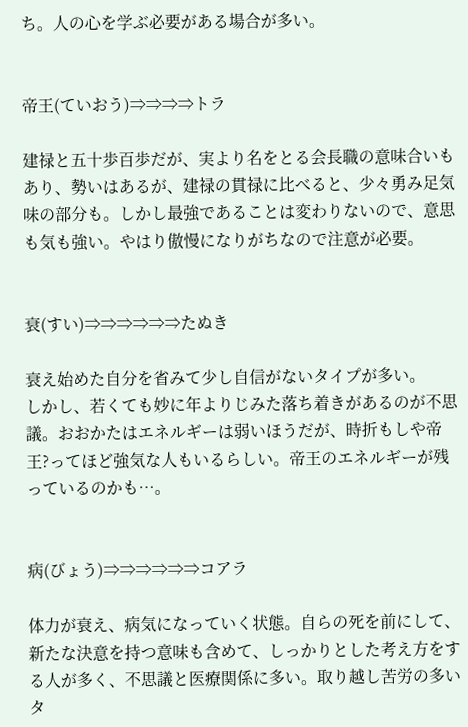ち。人の心を学ぶ必要がある場合が多い。


帝王(ていおう)⇒⇒⇒⇒トラ

建禄と五十歩百歩だが、実より名をとる会長職の意味合いもあり、勢いはあるが、建禄の貫禄に比べると、少々勇み足気味の部分も。しかし最強であることは変わりないので、意思も気も強い。やはり傲慢になりがちなので注意が必要。


衰(すい)⇒⇒⇒⇒⇒⇒たぬき

衰え始めた自分を省みて少し自信がないタイプが多い。
しかし、若くても妙に年よりじみた落ち着きがあるのが不思議。おおかたはエネルギーは弱いほうだが、時折もしや帝王?ってほど強気な人もいるらしい。帝王のエネルギーが残っているのかも…。


病(びょう)⇒⇒⇒⇒⇒⇒コアラ

体力が衰え、病気になっていく状態。自らの死を前にして、新たな決意を持つ意味も含めて、しっかりとした考え方をする人が多く、不思議と医療関係に多い。取り越し苦労の多いタ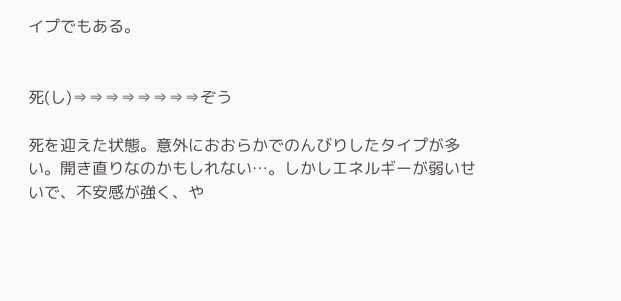イプでもある。


死(し)⇒⇒⇒⇒⇒⇒⇒⇒ぞう

死を迎えた状態。意外におおらかでのんびりしたタイプが多い。開き直りなのかもしれない…。しかしエネルギーが弱いせいで、不安感が強く、や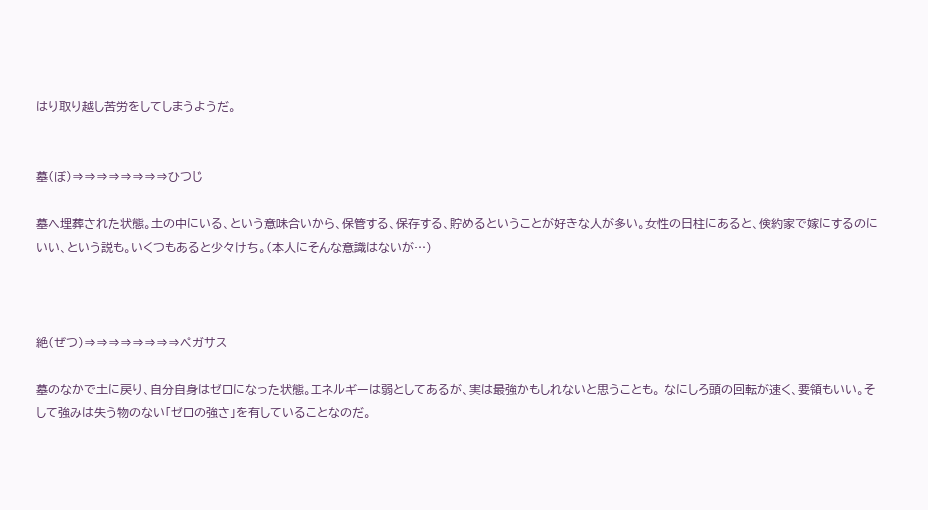はり取り越し苦労をしてしまうようだ。


墓(ぼ)⇒⇒⇒⇒⇒⇒⇒⇒ひつじ

墓へ埋葬された状態。土の中にいる、という意味合いから、保管する、保存する、貯めるということが好きな人が多い。女性の日柱にあると、倹約家で嫁にするのにいい、という説も。いくつもあると少々けち。(本人にそんな意識はないが…)



絶(ぜつ)⇒⇒⇒⇒⇒⇒⇒⇒ペガサス

墓のなかで土に戻り、自分自身はゼロになった状態。エネルギーは弱としてあるが、実は最強かもしれないと思うことも。 なにしろ頭の回転が速く、要領もいい。そして強みは失う物のない「ゼロの強さ」を有していることなのだ。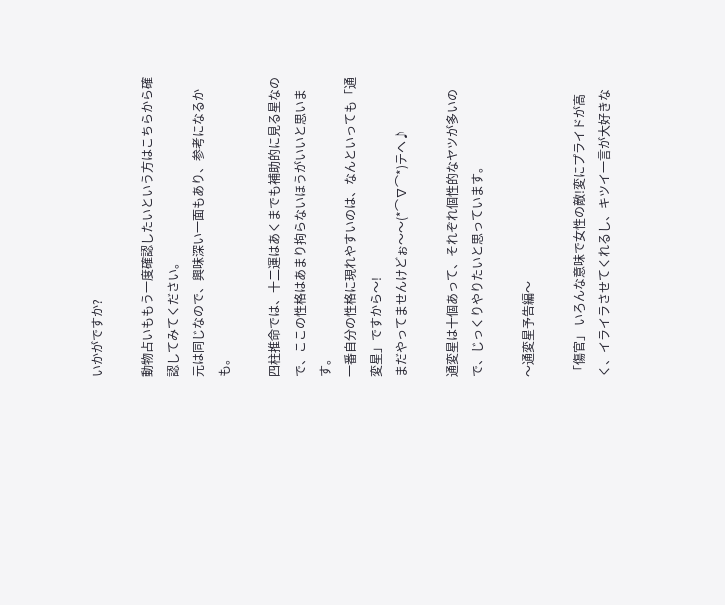いかがですか?

動物占いももう一度確認したいという方はこちらから確認してみてください。
元は同じなので、興味深い一面もあり、参考になるかも。

四柱推命では、十二運はあくまでも補助的に見る星なので、ここの性格はあまり拘らないほうがいいと思います。
一番自分の性格に現れやすいのは、なんといっても「通変星」ですから〜!
まだやってませんけどぉ〜〜(*⌒∇⌒*)テヘ♪

通変星は十個あって、それぞれ個性的なヤツが多いので、じっくりやりたいと思っています。

〜通変星予告編〜

「傷官」 いろんな意味で女性の敵!変にプライドが高く、イライラさせてくれるし、キツイ一言が大好きな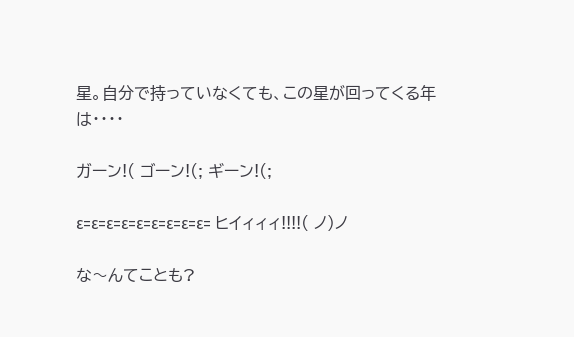星。自分で持っていなくても、この星が回ってくる年は・・・・

ガーン!( ゴーン!(; ギーン!(;

ε=ε=ε=ε=ε=ε=ε=ε=ε= ヒイィィィ!!!!( ノ)ノ

な〜んてことも?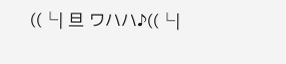((└| 旦 ワハハ♪((└|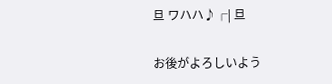旦 ワハハ♪┌| 旦

お後がよろしいよう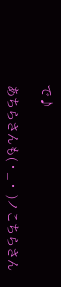で♪

あちらさんも(・_・ )ノこちらさん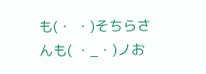も(・ ・)そちらさんも( ・_・)ノお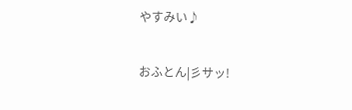やすみい♪

おふとん|彡サッ!